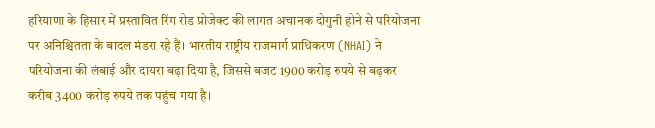हरियाणा के हिसार में प्रस्तावित रिंग रोड प्रोजेक्ट की लागत अचानक दोगुनी होने से परियोजना पर अनिश्चितता के बादल मंडरा रहे हैं। भारतीय राष्ट्रीय राजमार्ग प्राधिकरण (NHAI) ने परियोजना की लंबाई और दायरा बढ़ा दिया है, जिससे बजट 1900 करोड़ रुपये से बढ़कर करीब 3400 करोड़ रुपये तक पहुंच गया है।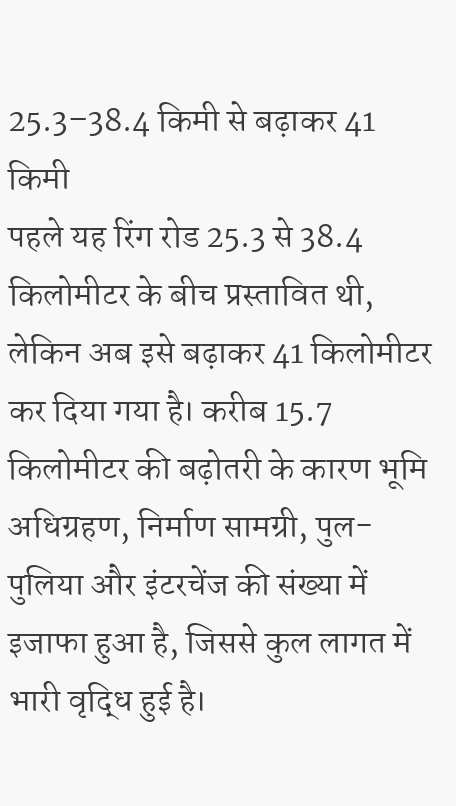25.3–38.4 किमी से बढ़ाकर 41 किमी
पहले यह रिंग रोड 25.3 से 38.4 किलोमीटर के बीच प्रस्तावित थी, लेकिन अब इसे बढ़ाकर 41 किलोमीटर कर दिया गया है। करीब 15.7 किलोमीटर की बढ़ोतरी के कारण भूमि अधिग्रहण, निर्माण सामग्री, पुल-पुलिया और इंटरचेंज की संख्या में इजाफा हुआ है, जिससे कुल लागत में भारी वृद्धि हुई है।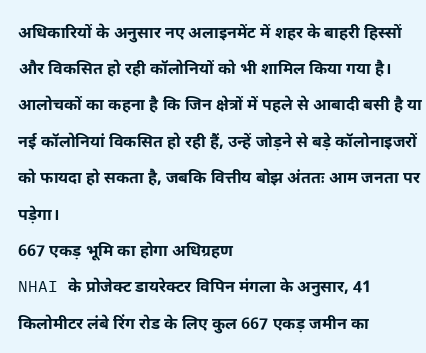अधिकारियों के अनुसार नए अलाइनमेंट में शहर के बाहरी हिस्सों और विकसित हो रही कॉलोनियों को भी शामिल किया गया है। आलोचकों का कहना है कि जिन क्षेत्रों में पहले से आबादी बसी है या नई कॉलोनियां विकसित हो रही हैं, उन्हें जोड़ने से बड़े कॉलोनाइजरों को फायदा हो सकता है, जबकि वित्तीय बोझ अंततः आम जनता पर पड़ेगा।
667 एकड़ भूमि का होगा अधिग्रहण
NHAI के प्रोजेक्ट डायरेक्टर विपिन मंगला के अनुसार, 41 किलोमीटर लंबे रिंग रोड के लिए कुल 667 एकड़ जमीन का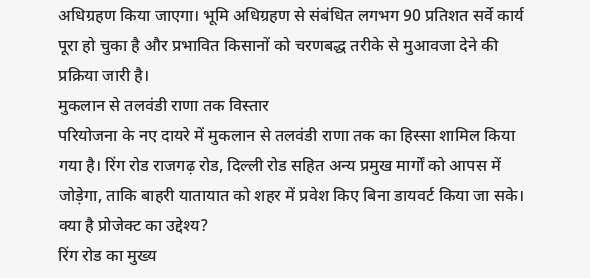अधिग्रहण किया जाएगा। भूमि अधिग्रहण से संबंधित लगभग 90 प्रतिशत सर्वे कार्य पूरा हो चुका है और प्रभावित किसानों को चरणबद्ध तरीके से मुआवजा देने की प्रक्रिया जारी है।
मुकलान से तलवंडी राणा तक विस्तार
परियोजना के नए दायरे में मुकलान से तलवंडी राणा तक का हिस्सा शामिल किया गया है। रिंग रोड राजगढ़ रोड, दिल्ली रोड सहित अन्य प्रमुख मार्गों को आपस में जोड़ेगा, ताकि बाहरी यातायात को शहर में प्रवेश किए बिना डायवर्ट किया जा सके।
क्या है प्रोजेक्ट का उद्देश्य?
रिंग रोड का मुख्य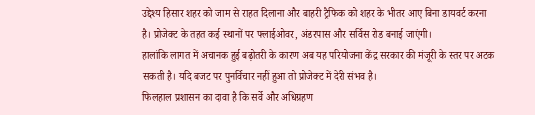उद्देश्य हिसार शहर को जाम से राहत दिलाना और बाहरी ट्रैफिक को शहर के भीतर आए बिना डायवर्ट करना है। प्रोजेक्ट के तहत कई स्थानों पर फ्लाईओवर, अंडरपास और सर्विस रोड बनाई जाएंगी।
हालांकि लागत में अचानक हुई बढ़ोतरी के कारण अब यह परियोजना केंद्र सरकार की मंजूरी के स्तर पर अटक सकती है। यदि बजट पर पुनर्विचार नहीं हुआ तो प्रोजेक्ट में देरी संभव है।
फिलहाल प्रशासन का दावा है कि सर्वे और अधिग्रहण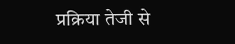प्रक्रिया तेजी से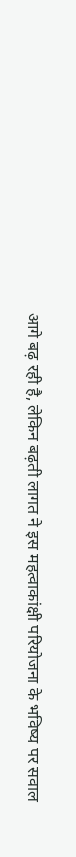आगे बढ़ रही है, लेकिन बढ़ती लागत ने इस महत्वाकांक्षी परियोजना के भविष्य पर सवाल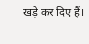खड़े कर दिए हैं।